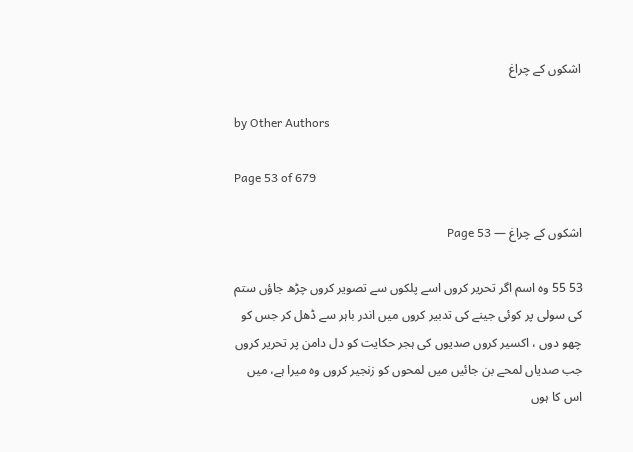اشکوں کے چراغ

by Other Authors

Page 53 of 679

اشکوں کے چراغ — Page 53

53 55 وہ اسم اگر تحریر کروں اسے پلکوں سے تصویر کروں چڑھ جاؤں ستم کی سولی پر کوئی جینے کی تدبیر کروں میں اندر باہر سے ڈھل کر جس کو چھو دوں ، اکسیر کروں صدیوں کی ہجر حکایت کو دل دامن پر تحریر کروں جب صدیاں لمحے بن جائیں میں لمحوں کو زنجیر کروں وہ میرا ہے، میں اس کا ہوں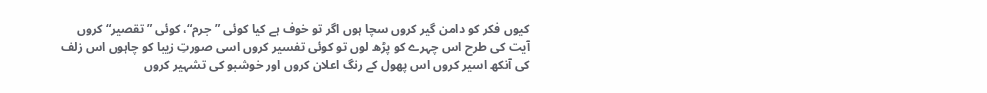کیوں فکر کو دامن گیر کروں سچا ہوں اگر تو خوف ہے کیا کوئی ”جرم“، کوئی ” تقصیر“ کروں آیت کی طرح اس چہرے کو پڑھ لوں تو کوئی تفسیر کروں اسی صورتِ زیبا کو چاہوں اس زلف کی آنکھ اسیر کروں اس پھول کے رنگ اعلان کروں اور خوشبو کی تشہیر کروں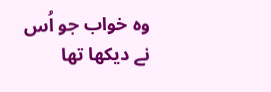وہ خواب جو اُس نے دیکھا تھا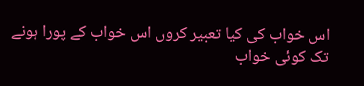اس خواب کی کیا تعبیر کروں اس خواب کے پورا ہونے تک کوئی خواب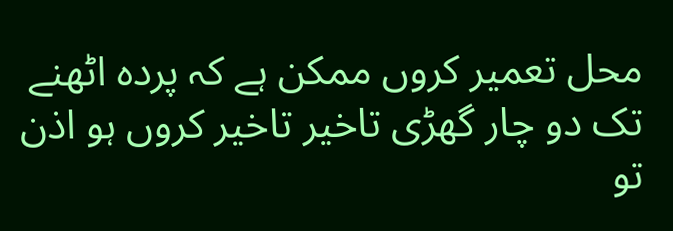محل تعمیر کروں ممکن ہے کہ پردہ اٹھنے تک دو چار گھڑی تاخیر تاخیر کروں ہو اذن تو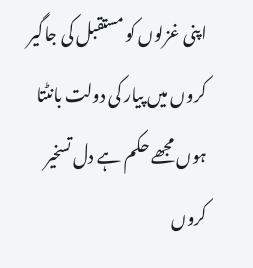اپنی غزلوں کو مستقبل کی جاگیر کروں میں پیار کی دولت بانٹتا ہوں مجھے حکم ہے دل تسخیر کروں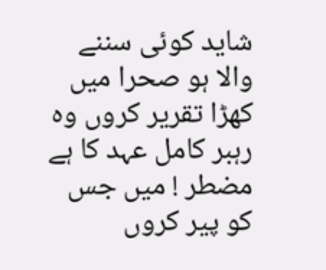شاید کوئی سننے والا ہو صحرا میں کھڑا تقریر کروں وہ رہبر کامل عہد کا ہے مضطر ! میں جس کو پیر کروں